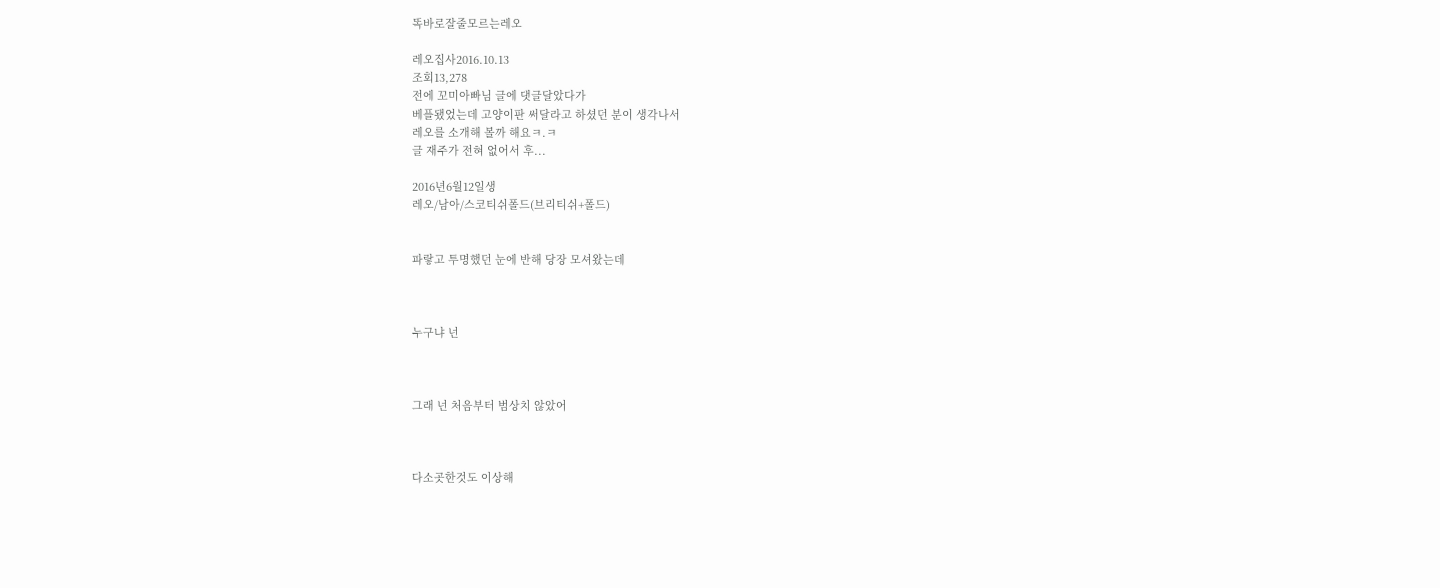똑바로잘줄모르는레오

레오집사2016.10.13
조회13,278
전에 꼬미아빠님 글에 댓글달았다가
베플됐었는데 고양이판 써달라고 하셨던 분이 생각나서
레오를 소개해 볼까 해요ㅋ.ㅋ
글 재주가 전혀 없어서 후...

2016년6월12일생
레오/남아/스코티쉬폴드(브리티쉬+폴드)


파랗고 투명했던 눈에 반해 당장 모셔왔는데



누구냐 넌



그래 넌 처음부터 범상치 않았어



다소곳한것도 이상해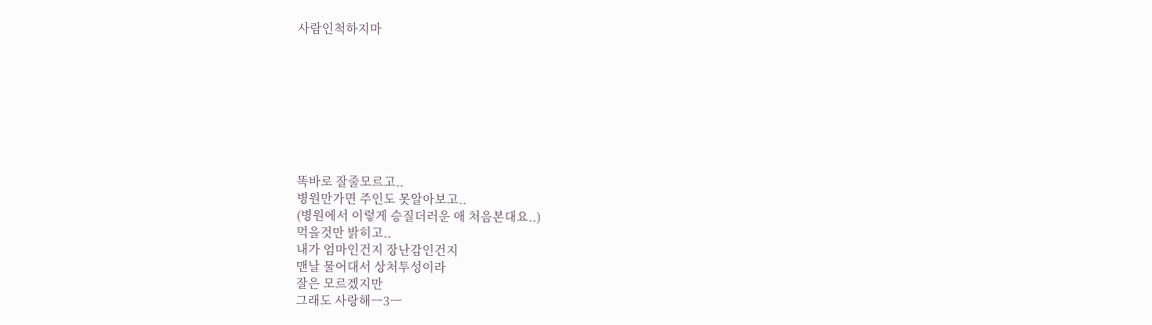사람인척하지마








똑바로 잘줄모르고..
병원만가면 주인도 못알아보고..
(병원에서 이렇게 승질더러운 애 처음본대요..)
먹을것만 밝히고..
내가 엄마인건지 장난감인건지
맨날 물어대서 상처투성이라
잘은 모르겠지만
그래도 사랑해ㅡ3ㅡ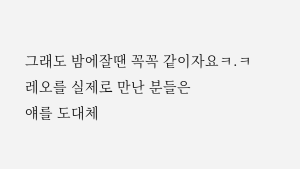그래도 밤에잘땐 꼭꼭 같이자요ㅋ.ㅋ
레오를 실제로 만난 분들은
얘를 도대체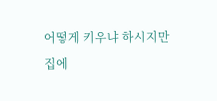어떻게 키우냐 하시지만
집에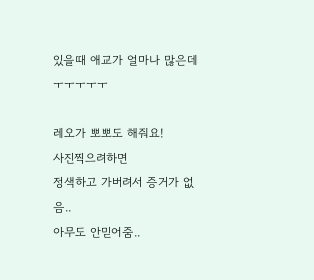있을때 애교가 얼마나 많은데ㅜㅜㅜㅜㅜ

레오가 뽀뽀도 해줘요!
사진찍으려하면
정색하고 가버려서 증거가 없음..
아무도 안믿어줌..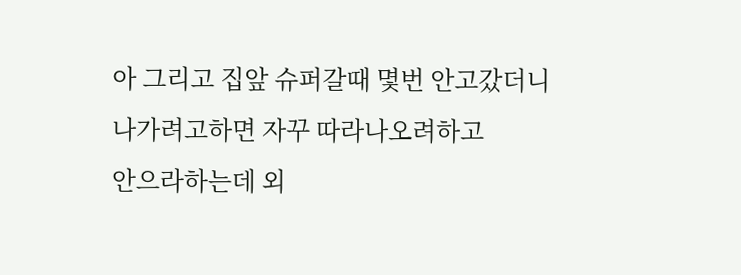아 그리고 집앞 슈퍼갈때 몇번 안고갔더니
나가려고하면 자꾸 따라나오려하고
안으라하는데 외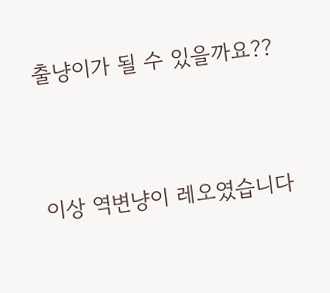출냥이가 될 수 있을까요??




이상 역변냥이 레오였습니다